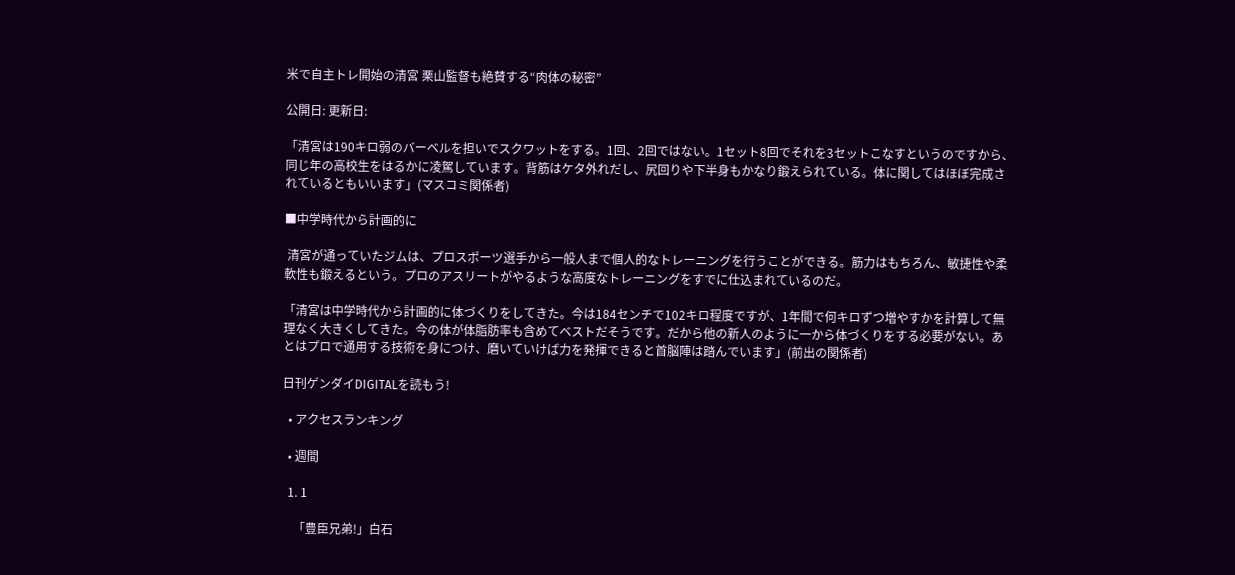米で自主トレ開始の清宮 栗山監督も絶賛する“肉体の秘密”

公開日: 更新日:

「清宮は190キロ弱のバーベルを担いでスクワットをする。1回、2回ではない。1セット8回でそれを3セットこなすというのですから、同じ年の高校生をはるかに凌駕しています。背筋はケタ外れだし、尻回りや下半身もかなり鍛えられている。体に関してはほぼ完成されているともいいます」(マスコミ関係者)

■中学時代から計画的に

 清宮が通っていたジムは、プロスポーツ選手から一般人まで個人的なトレーニングを行うことができる。筋力はもちろん、敏捷性や柔軟性も鍛えるという。プロのアスリートがやるような高度なトレーニングをすでに仕込まれているのだ。

「清宮は中学時代から計画的に体づくりをしてきた。今は184センチで102キロ程度ですが、1年間で何キロずつ増やすかを計算して無理なく大きくしてきた。今の体が体脂肪率も含めてベストだそうです。だから他の新人のように一から体づくりをする必要がない。あとはプロで通用する技術を身につけ、磨いていけば力を発揮できると首脳陣は踏んでいます」(前出の関係者)

日刊ゲンダイDIGITALを読もう!

  • アクセスランキング

  • 週間

  1. 1

    「豊臣兄弟!」白石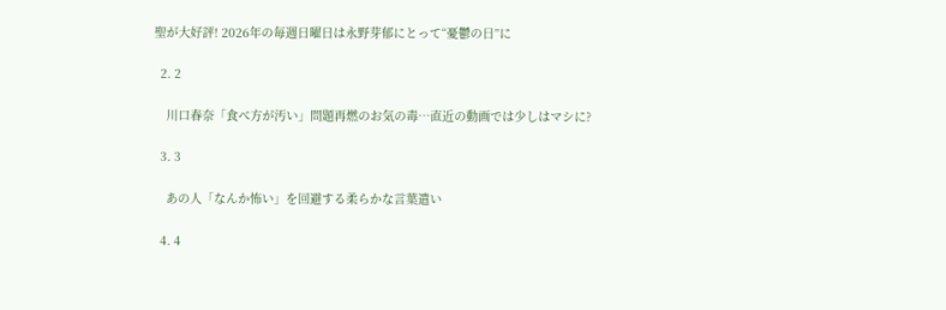聖が大好評! 2026年の毎週日曜日は永野芽郁にとって“憂鬱の日”に

  2. 2

    川口春奈「食べ方が汚い」問題再燃のお気の毒…直近の動画では少しはマシに?

  3. 3

    あの人「なんか怖い」を回避する柔らかな言葉遣い

  4. 4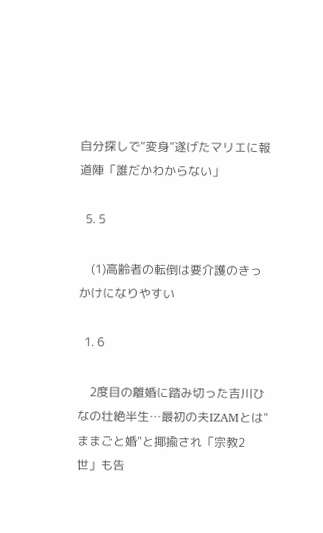自分探しで“変身”遂げたマリエに報道陣「誰だかわからない」

  5. 5

    (1)高齢者の転倒は要介護のきっかけになりやすい

  1. 6

    2度目の離婚に踏み切った吉川ひなの壮絶半生…最初の夫IZAMとは"ままごと婚"と揶揄され「宗教2世」も告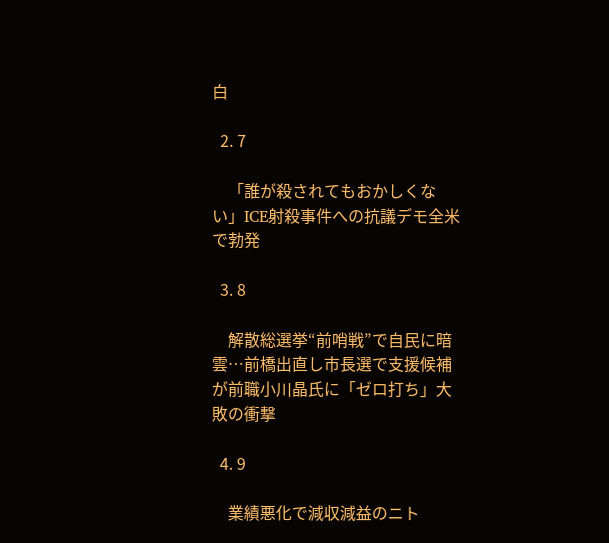白

  2. 7

    「誰が殺されてもおかしくない」ICE射殺事件への抗議デモ全米で勃発

  3. 8

    解散総選挙“前哨戦”で自民に暗雲…前橋出直し市長選で支援候補が前職小川晶氏に「ゼロ打ち」大敗の衝撃

  4. 9

    業績悪化で減収減益のニト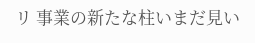リ 事業の新たな柱いまだ見い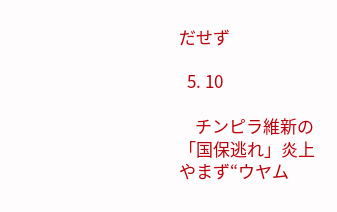だせず

  5. 10

    チンピラ維新の「国保逃れ」炎上やまず“ウヤム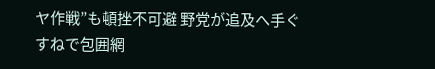ヤ作戦”も頓挫不可避 野党が追及へ手ぐすねで包囲網